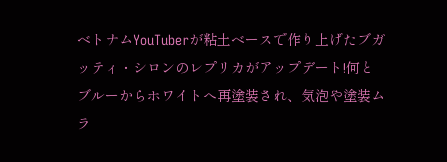ベトナムYouTuberが粘土ベースで作り上げたブガッティ・シロンのレプリカがアップデート!何とブルーからホワイトへ再塗装され、気泡や塗装ムラ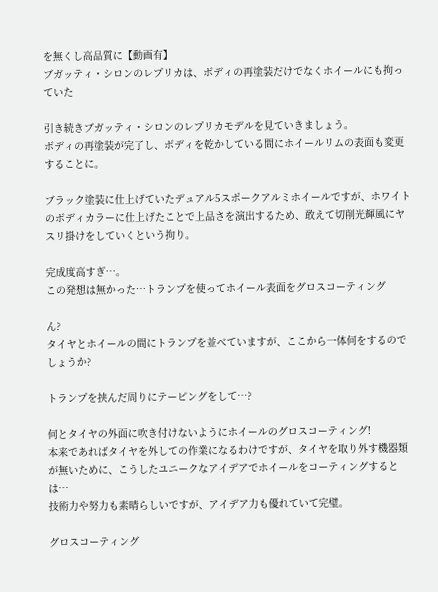を無くし高品質に【動画有】
ブガッティ・シロンのレプリカは、ボディの再塗装だけでなくホイールにも拘っていた

引き続きブガッティ・シロンのレプリカモデルを見ていきましょう。
ボディの再塗装が完了し、ボディを乾かしている間にホイールリムの表面も変更することに。

ブラック塗装に仕上げていたデュアル5スポークアルミホイールですが、ホワイトのボディカラーに仕上げたことで上品さを演出するため、敢えて切削光輝風にヤスリ掛けをしていくという拘り。

完成度高すぎ…。
この発想は無かった…トランプを使ってホイール表面をグロスコーティング

ん?
タイヤとホイールの間にトランプを並べていますが、ここから一体何をするのでしょうか?

トランプを挟んだ周りにテーピングをして…?

何とタイヤの外面に吹き付けないようにホイールのグロスコーティング!
本来であればタイヤを外しての作業になるわけですが、タイヤを取り外す機器類が無いために、こうしたユニークなアイデアでホイールをコーティングするとは…
技術力や努力も素晴らしいですが、アイデア力も優れていて完璧。

グロスコーティング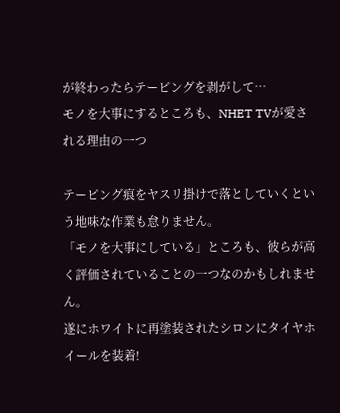が終わったらテーピングを剥がして…
モノを大事にするところも、NHET TVが愛される理由の一つ

テーピング痕をヤスリ掛けで落としていくという地味な作業も怠りません。
「モノを大事にしている」ところも、彼らが高く評価されていることの一つなのかもしれません。
遂にホワイトに再塗装されたシロンにタイヤホイールを装着!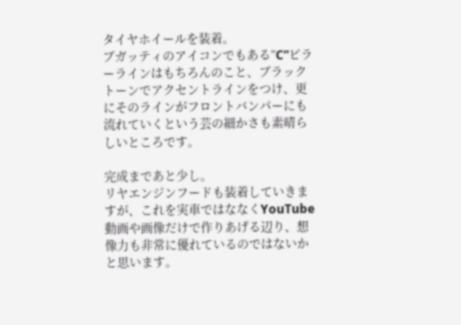タイヤホイールを装着。
ブガッティのアイコンでもある”C”ピラーラインはもちろんのこと、ブラックトーンでアクセントラインをつけ、更にそのラインがフロントバンパーにも流れていくという芸の細かさも素晴らしいところです。

完成まであと少し。
リヤエンジンフードも装着していきますが、これを実車ではななくYouTube動画や画像だけで作りあげる辺り、想像力も非常に優れているのではないかと思います。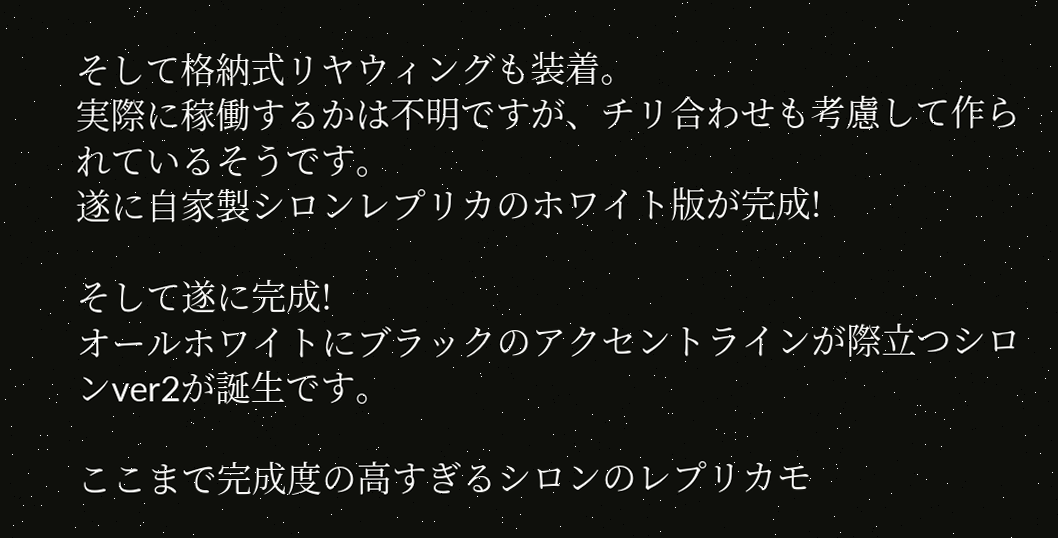そして格納式リヤウィングも装着。
実際に稼働するかは不明ですが、チリ合わせも考慮して作られているそうです。
遂に自家製シロンレプリカのホワイト版が完成!

そして遂に完成!
オールホワイトにブラックのアクセントラインが際立つシロンver2が誕生です。

ここまで完成度の高すぎるシロンのレプリカモ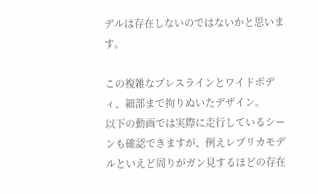デルは存在しないのではないかと思います。

この複雑なプレスラインとワイドボディ、細部まで拘りぬいたデザイン。
以下の動画では実際に走行しているシーンも確認できますが、例えレプリカモデルといえど周りがガン見するほどの存在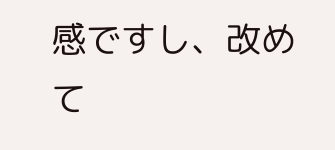感ですし、改めて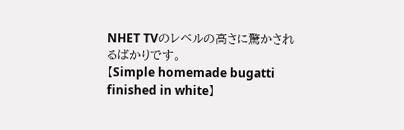NHET TVのレベルの高さに驚かされるばかりです。
【Simple homemade bugatti finished in white】